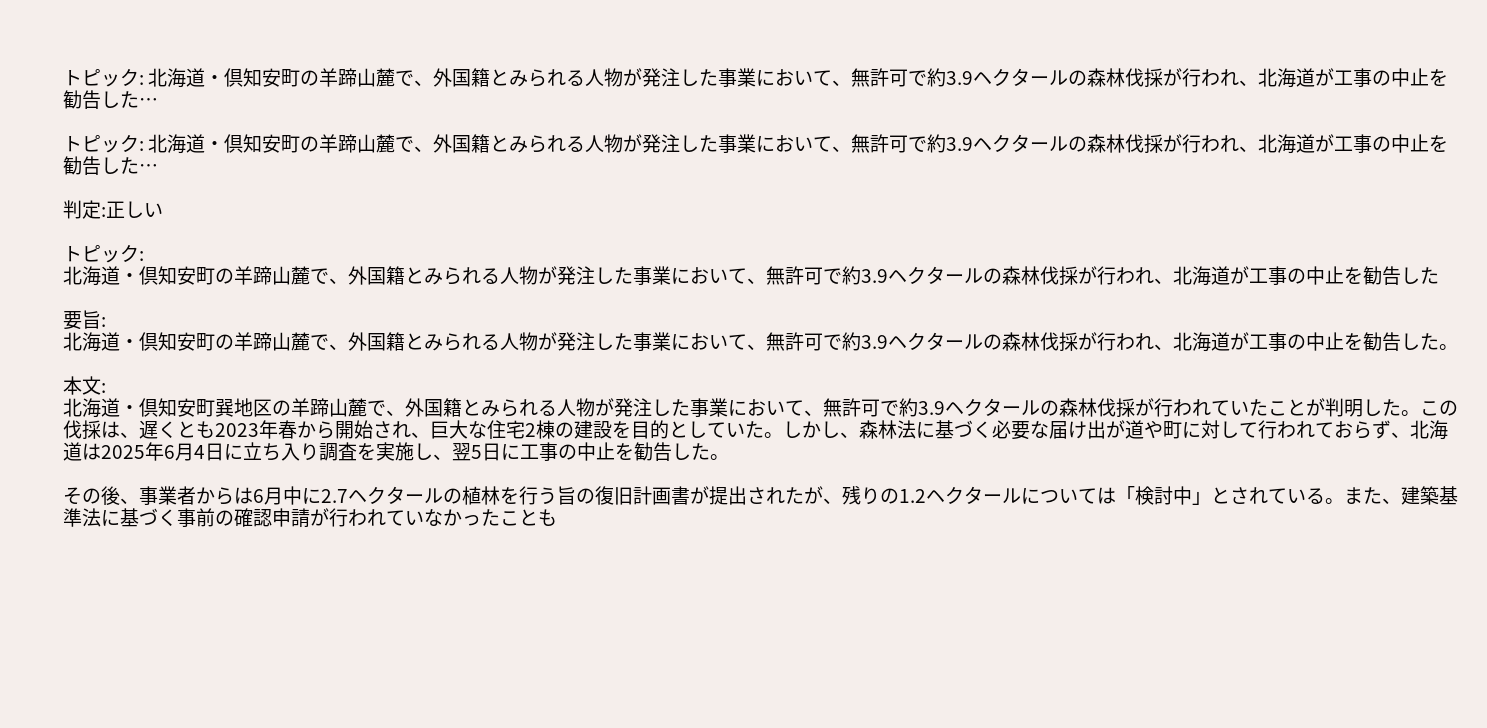トピック: 北海道・倶知安町の羊蹄山麓で、外国籍とみられる人物が発注した事業において、無許可で約3.9ヘクタールの森林伐採が行われ、北海道が工事の中止を勧告した…

トピック: 北海道・倶知安町の羊蹄山麓で、外国籍とみられる人物が発注した事業において、無許可で約3.9ヘクタールの森林伐採が行われ、北海道が工事の中止を勧告した…

判定:正しい

トピック:
北海道・倶知安町の羊蹄山麓で、外国籍とみられる人物が発注した事業において、無許可で約3.9ヘクタールの森林伐採が行われ、北海道が工事の中止を勧告した

要旨:
北海道・倶知安町の羊蹄山麓で、外国籍とみられる人物が発注した事業において、無許可で約3.9ヘクタールの森林伐採が行われ、北海道が工事の中止を勧告した。

本文:
北海道・倶知安町巽地区の羊蹄山麓で、外国籍とみられる人物が発注した事業において、無許可で約3.9ヘクタールの森林伐採が行われていたことが判明した。この伐採は、遅くとも2023年春から開始され、巨大な住宅2棟の建設を目的としていた。しかし、森林法に基づく必要な届け出が道や町に対して行われておらず、北海道は2025年6月4日に立ち入り調査を実施し、翌5日に工事の中止を勧告した。

その後、事業者からは6月中に2.7ヘクタールの植林を行う旨の復旧計画書が提出されたが、残りの1.2ヘクタールについては「検討中」とされている。また、建築基準法に基づく事前の確認申請が行われていなかったことも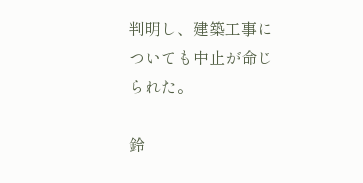判明し、建築工事についても中止が命じられた。

鈴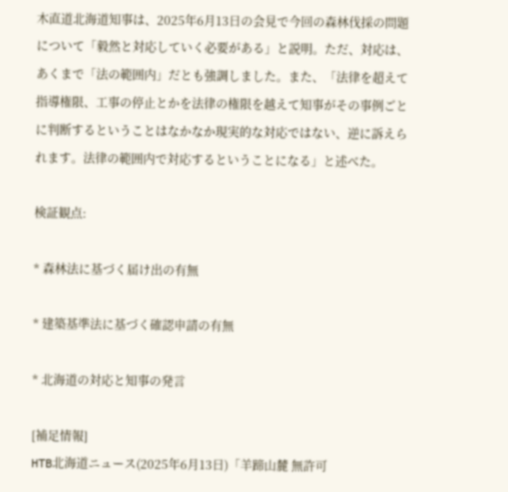木直道北海道知事は、2025年6月13日の会見で今回の森林伐採の問題について「毅然と対応していく必要がある」と説明。ただ、対応は、あくまで「法の範囲内」だとも強調しました。また、「法律を超えて指導権限、工事の停止とかを法律の権限を越えて知事がその事例ごとに判断するということはなかなか現実的な対応ではない、逆に訴えられます。法律の範囲内で対応するということになる」と述べた。

検証観点:

* 森林法に基づく届け出の有無

* 建築基準法に基づく確認申請の有無

* 北海道の対応と知事の発言

[補足情報]
HTB北海道ニュース(2025年6月13日)「羊蹄山麓 無許可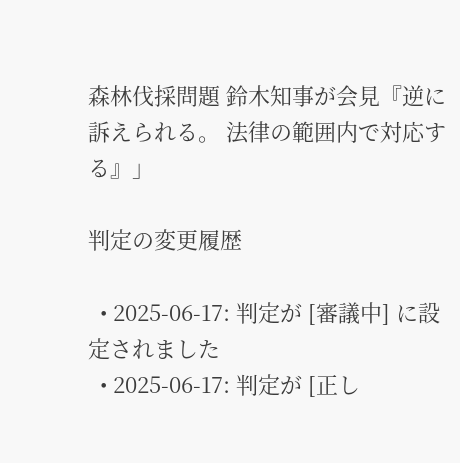森林伐採問題 鈴木知事が会見『逆に訴えられる。 法律の範囲内で対応する』」

判定の変更履歴

  • 2025-06-17: 判定が [審議中] に設定されました
  • 2025-06-17: 判定が [正し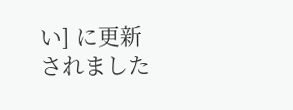い] に更新されました